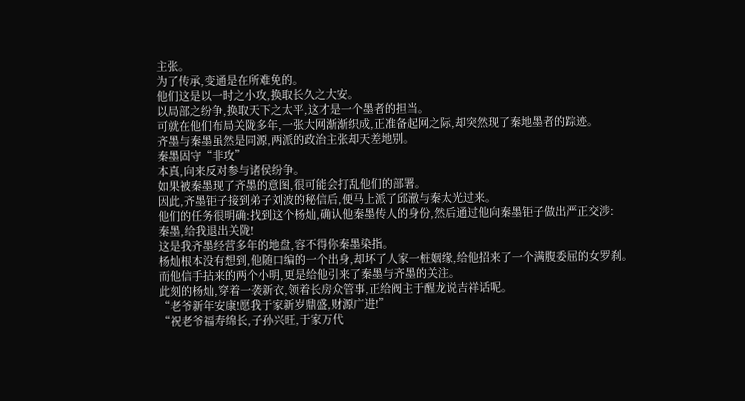主张。
为了传承,变通是在所难免的。
他们这是以一时之小攻,换取长久之大安。
以局部之纷争,换取天下之太平,这才是一个墨者的担当。
可就在他们布局关陇多年,一张大网渐渐织成,正准备起网之际,却突然现了秦地墨者的踪迹。
齐墨与秦墨虽然是同源,两派的政治主张却天差地别。
秦墨固守“非攻”
本真,向来反对参与诸侯纷争。
如果被秦墨现了齐墨的意图,很可能会打乱他们的部署。
因此,齐墨钜子接到弟子刘波的秘信后,便马上派了邱澈与秦太光过来。
他们的任务很明确:找到这个杨灿,确认他秦墨传人的身份,然后通过他向秦墨钜子做出严正交涉:
秦墨,给我退出关陇!
这是我齐墨经营多年的地盘,容不得你秦墨染指。
杨灿根本没有想到,他随口编的一个出身,却坏了人家一桩姻缘,给他招来了一个满腹委屈的女罗刹。
而他信手拈来的两个小明,更是给他引来了秦墨与齐墨的关注。
此刻的杨灿,穿着一袭新衣,领着长房众管事,正给阀主于醒龙说吉祥话呢。
“老爷新年安康!愿我于家新岁鼎盛,财源广进!”
“祝老爷福寿绵长,子孙兴旺,于家万代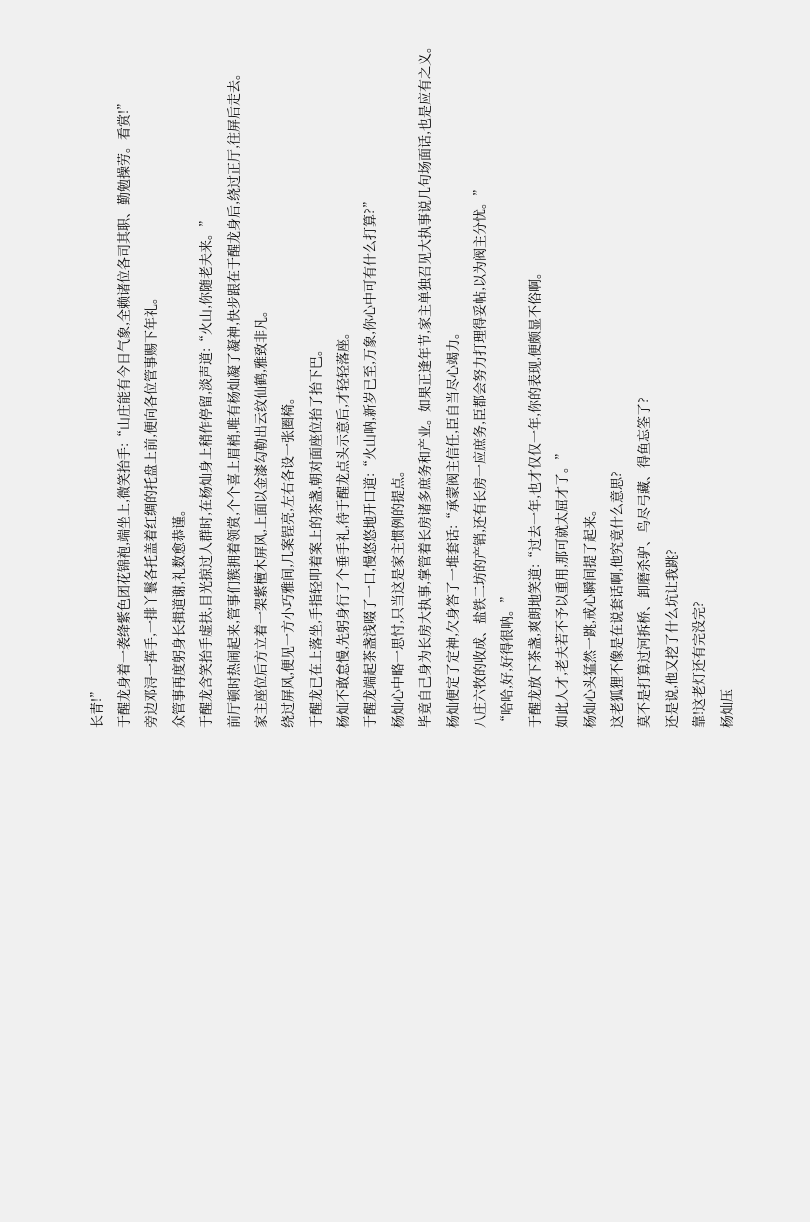长青!”
于醒龙身着一袭绛紫色团花锦袍,端坐上,微笑抬手:“山庄能有今日气象,全赖诸位各司其职、勤勉操劳。看赏!”
旁边邓浔一挥手,一排丫鬟各托盖着红绸的托盘上前,便向各位管事赐下年礼。
众管事再度躬身长揖道谢,礼数愈恭谨。
于醒龙含笑抬手虚扶,目光掠过人群时,在杨灿身上稍作停留,淡声道:“火山,你随老夫来。”
前厅顿时热闹起来,管事们簇拥着领赏,个个喜上眉梢,唯有杨灿凝了凝神,快步跟在于醒龙身后,绕过正厅,往屏后走去。
家主座位后方立着一架紫檀木屏风,上面以金漆勾勒出云纹仙鹤,雅致非凡。
绕过屏风,便见一方小巧雅间,几案锃亮,左右各设一张圈椅。
于醒龙已在上落坐,手指轻叩着案上的茶盏,朝对面座位抬了抬下巴。
杨灿不敢怠慢,先躬身行了个垂手礼,待于醒龙点头示意后,才轻轻落座。
于醒龙端起茶盏浅啜了一口,慢悠悠地开口道:“火山呐,新岁已至,万象,你心中可有什么打算?”
杨灿心中略一思忖,只当这是家主惯例的提点。
毕竟自己身为长房大执事,掌管着长房诸多庶务和产业。如果正逢年节,家主单独召见大执事说几句场面话,也是应有之义。
杨灿便定了定神,欠身答了一堆套话:“承蒙阀主信任,臣自当尽心竭力。
八庄六牧的收成、盐铁二坊的产销,还有长房一应庶务,臣都会努力打理得妥帖,以为阀主分忧。”
“哈哈,好,好得很呐。”
于醒龙放下茶盏,爽朗地笑道:“过去一年,也才仅仅一年,你的表现,便颇显不俗啊。
如此人才,老夫若不予以重用,那可就太屈才了。”
杨灿心头猛然一跳,戒心瞬间提了起来。
这老狐狸不像是在说套话啊,他究竟什么意思?
莫不是打算过河拆桥、卸磨杀驴、鸟尽弓藏、得鱼忘筌了?
还是说,他又挖了什么坑让我跳?
靠!这老灯还有完没完?
杨灿压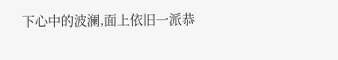下心中的波澜,面上依旧一派恭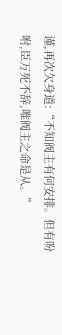谨,再次欠身道:“不知阀主有何安排。但有吩咐,臣万死不辞,唯阀主之命是从。”